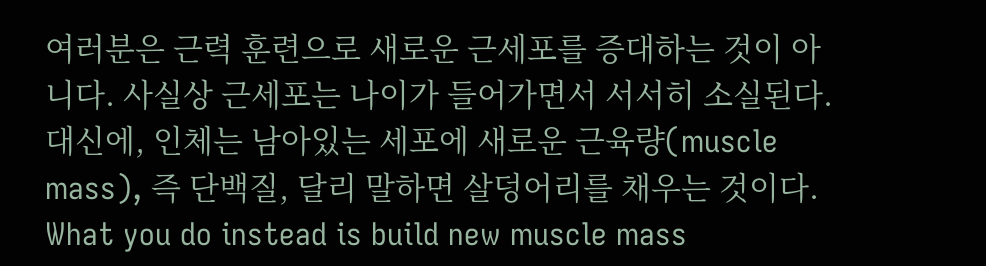여러분은 근력 훈련으로 새로운 근세포를 증대하는 것이 아니다. 사실상 근세포는 나이가 들어가면서 서서히 소실된다. 대신에, 인체는 남아있는 세포에 새로운 근육량(muscle mass), 즉 단백질, 달리 말하면 살덩어리를 채우는 것이다.
What you do instead is build new muscle mass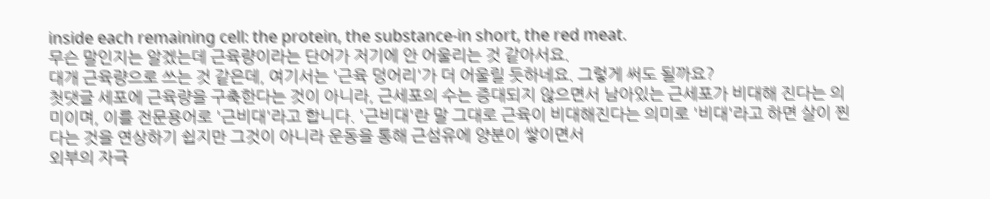inside each remaining cell: the protein, the substance-in short, the red meat.
무슨 말인지는 알겠는데 근육량이라는 단어가 저기에 안 어울리는 것 같아서요.
대개 근육량으로 쓰는 것 같은데, 여기서는 '근육 덩어리'가 더 어울릴 듯하네요. 그렇게 써도 될까요?
첫댓글 세포에 근육량을 구축한다는 것이 아니라, 근세포의 수는 증대되지 않으면서 남아있는 근세포가 비대해 진다는 의미이며, 이를 전문용어로 '근비대'라고 합니다. '근비대'란 말 그대로 근육이 비대해진다는 의미로 '비대'라고 하면 살이 찐다는 것을 연상하기 쉽지만 그것이 아니라 운동을 통해 근섬유에 양분이 쌓이면서
외부의 자극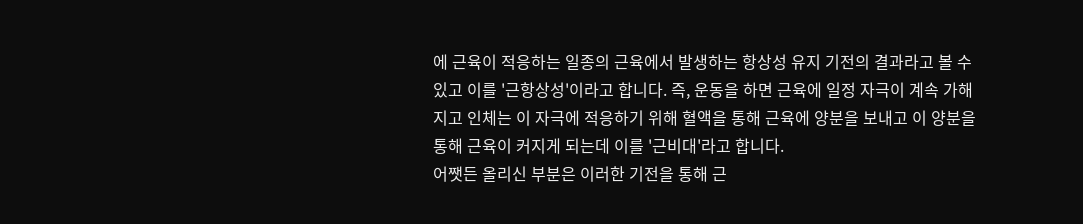에 근육이 적응하는 일종의 근육에서 발생하는 항상성 유지 기전의 결과라고 볼 수 있고 이를 '근항상성'이라고 합니다. 즉, 운동을 하면 근육에 일정 자극이 계속 가해지고 인체는 이 자극에 적응하기 위해 혈액을 통해 근육에 양분을 보내고 이 양분을 통해 근육이 커지게 되는데 이를 '근비대'라고 합니다.
어쨋든 올리신 부분은 이러한 기전을 통해 근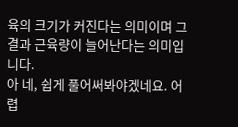육의 크기가 커진다는 의미이며 그 결과 근육량이 늘어난다는 의미입니다.
아 네, 쉽게 풀어써봐야겠네요. 어렵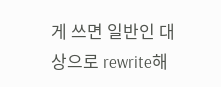게 쓰면 일반인 대상으로 rewrite해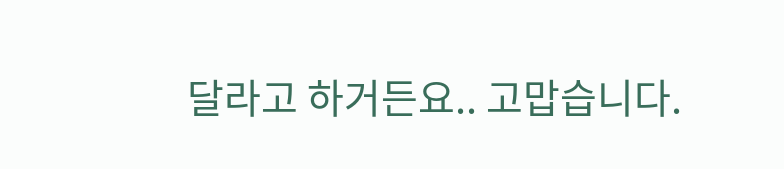달라고 하거든요.. 고맙습니다.